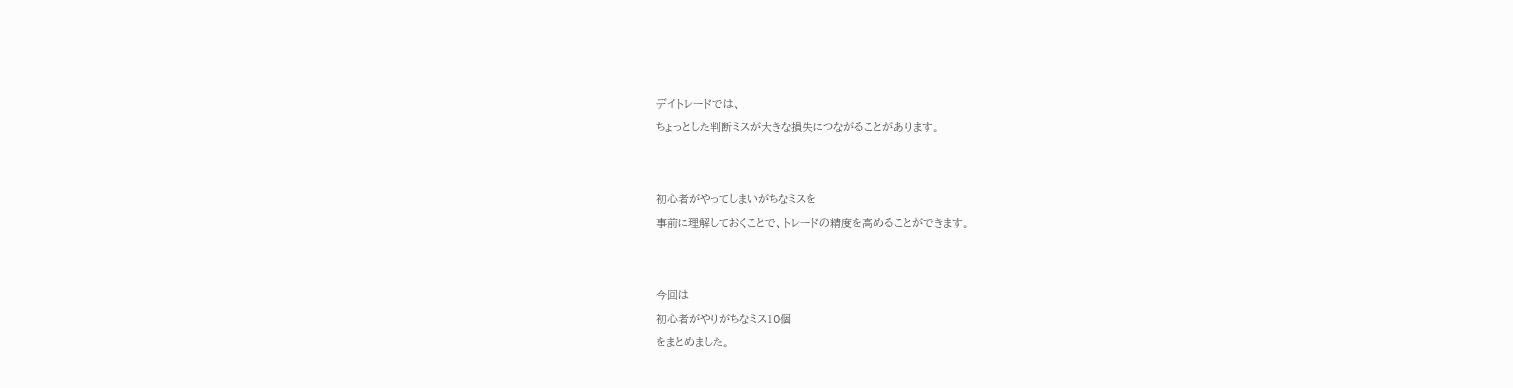デイトレードでは、
ちょっとした判断ミスが大きな損失につながることがあります。


初心者がやってしまいがちなミスを
事前に理解しておくことで、トレードの精度を高めることができます。


今回は
初心者がやりがちなミス10個
をまとめました。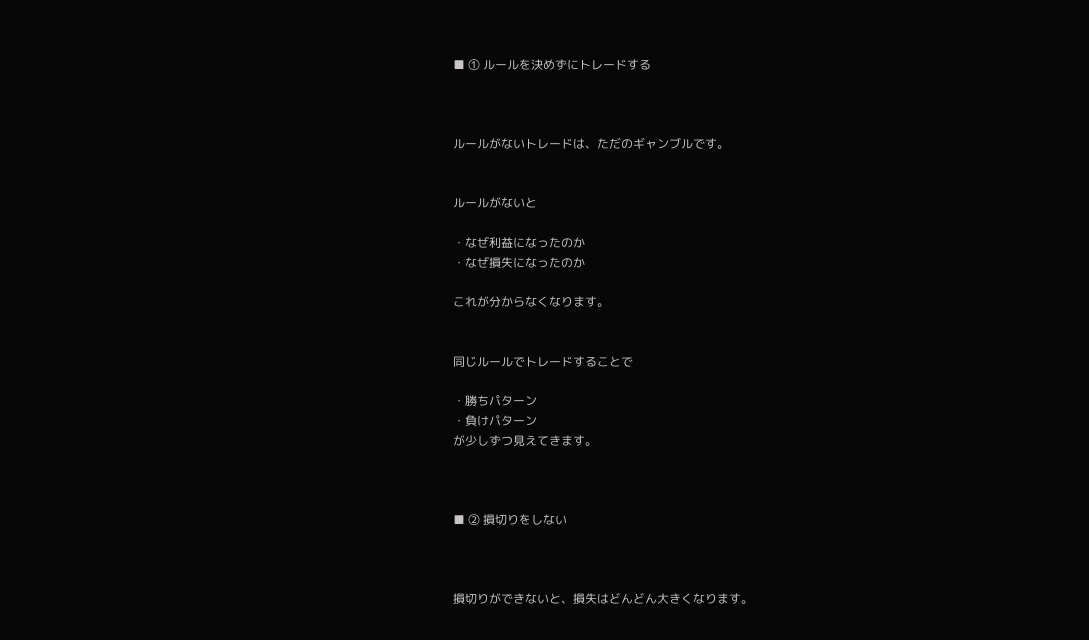■ ① ルールを決めずにトレードする



ルールがないトレードは、ただのギャンブルです。


ルールがないと

・なぜ利益になったのか
・なぜ損失になったのか

これが分からなくなります。


同じルールでトレードすることで

・勝ちパターン
・負けパターン
が少しずつ見えてきます。



■ ② 損切りをしない



損切りができないと、損失はどんどん大きくなります。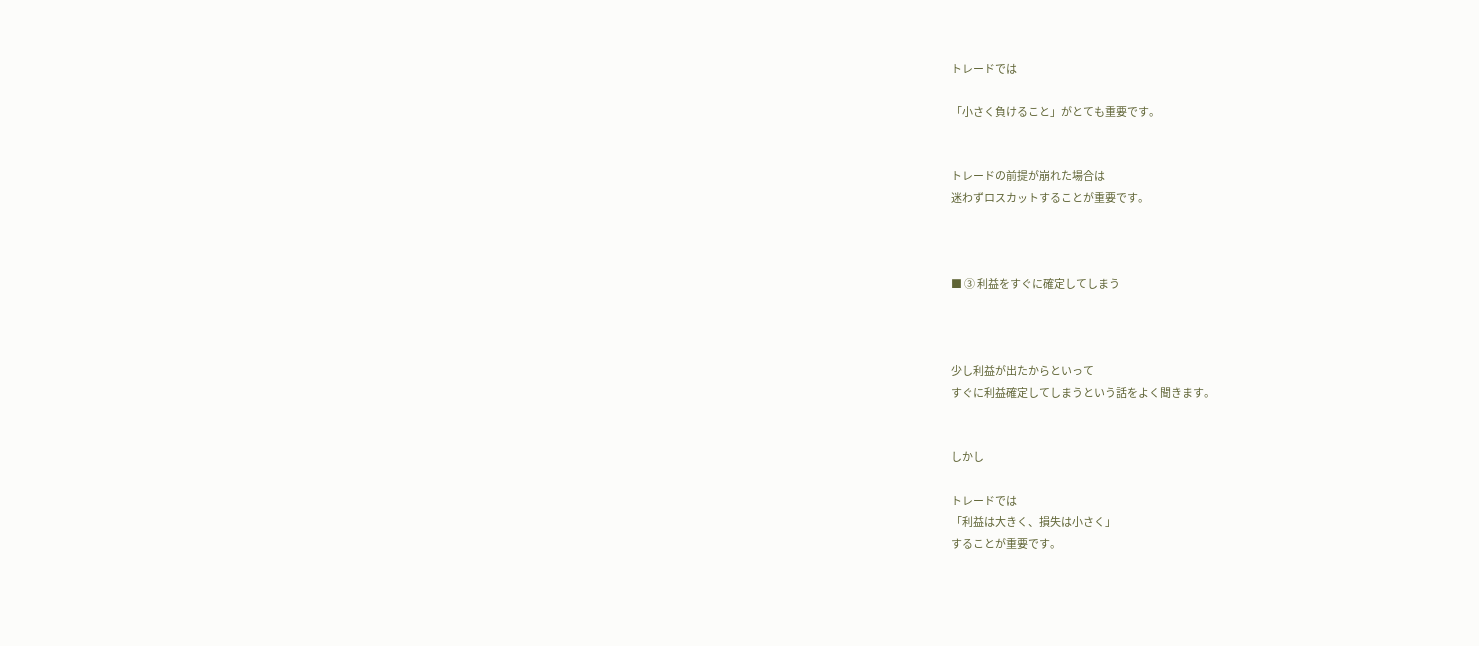トレードでは

「小さく負けること」がとても重要です。


トレードの前提が崩れた場合は
迷わずロスカットすることが重要です。



■ ③ 利益をすぐに確定してしまう



少し利益が出たからといって
すぐに利益確定してしまうという話をよく聞きます。


しかし

トレードでは
「利益は大きく、損失は小さく」
することが重要です。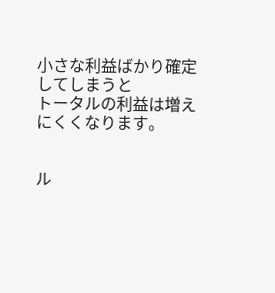小さな利益ばかり確定してしまうと
トータルの利益は増えにくくなります。


ル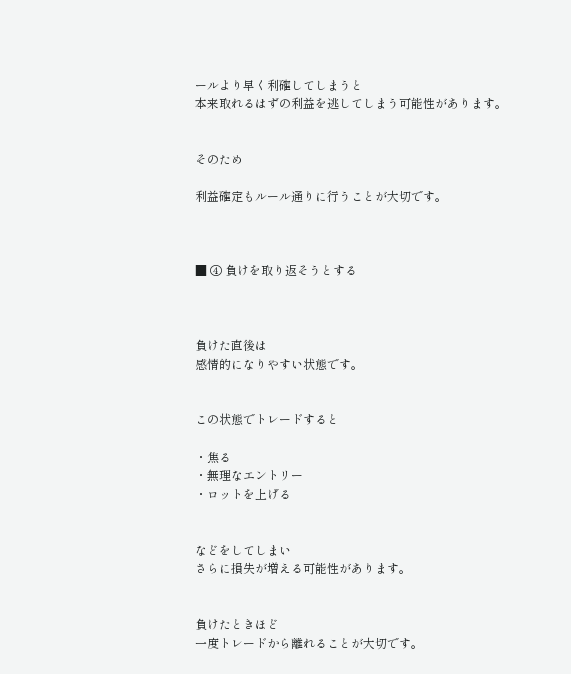ールより早く利確してしまうと
本来取れるはずの利益を逃してしまう可能性があります。


そのため

利益確定もルール通りに行うことが大切です。



■ ④ 負けを取り返そうとする



負けた直後は
感情的になりやすい状態です。


この状態でトレードすると

・焦る
・無理なエントリー
・ロットを上げる


などをしてしまい
さらに損失が増える可能性があります。


負けたときほど
一度トレードから離れることが大切です。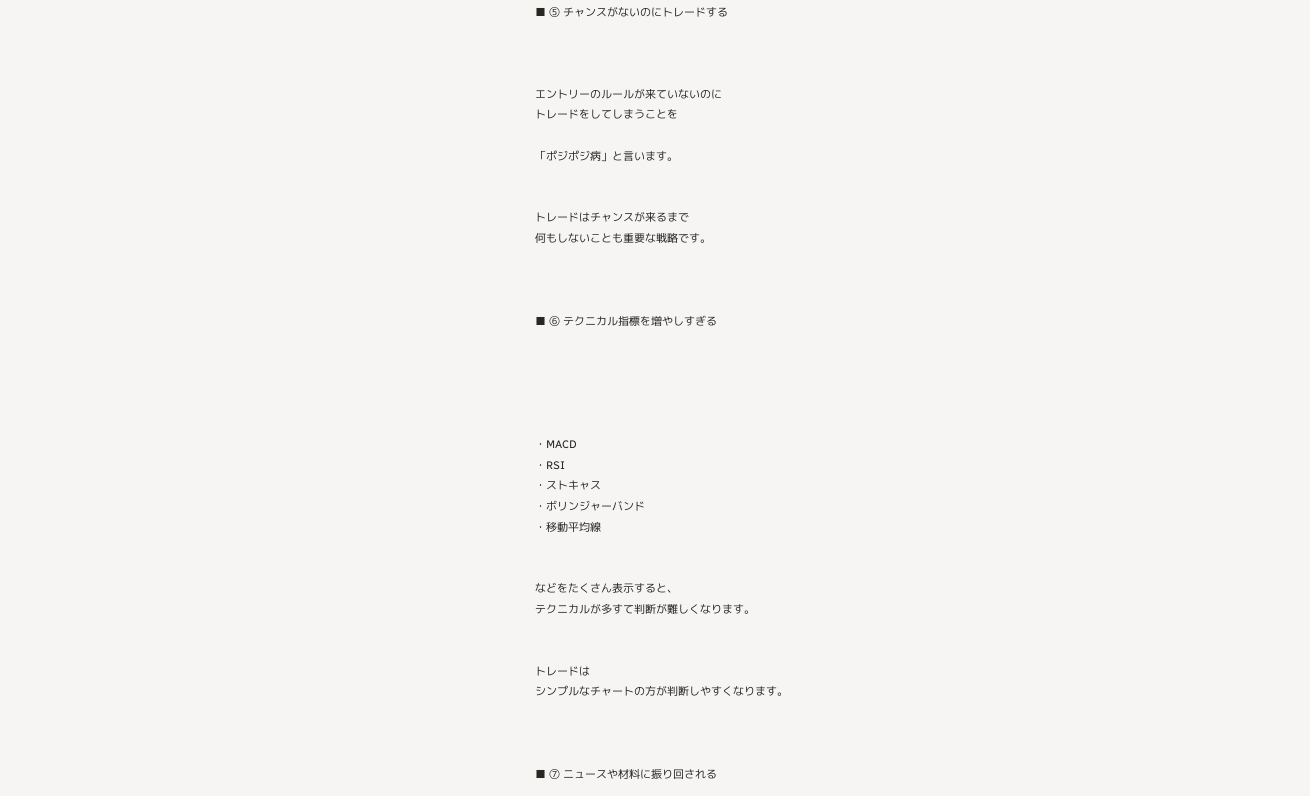■ ⑤ チャンスがないのにトレードする



エントリーのルールが来ていないのに
トレードをしてしまうことを

「ポジポジ病」と言います。


トレードはチャンスが来るまで
何もしないことも重要な戦略です。



■ ⑥ テクニカル指標を増やしすぎる





・MACD
・RSI
・ストキャス
・ボリンジャーバンド
・移動平均線


などをたくさん表示すると、
テクニカルが多すて判断が難しくなります。


トレードは
シンプルなチャートの方が判断しやすくなります。



■ ⑦ ニュースや材料に振り回される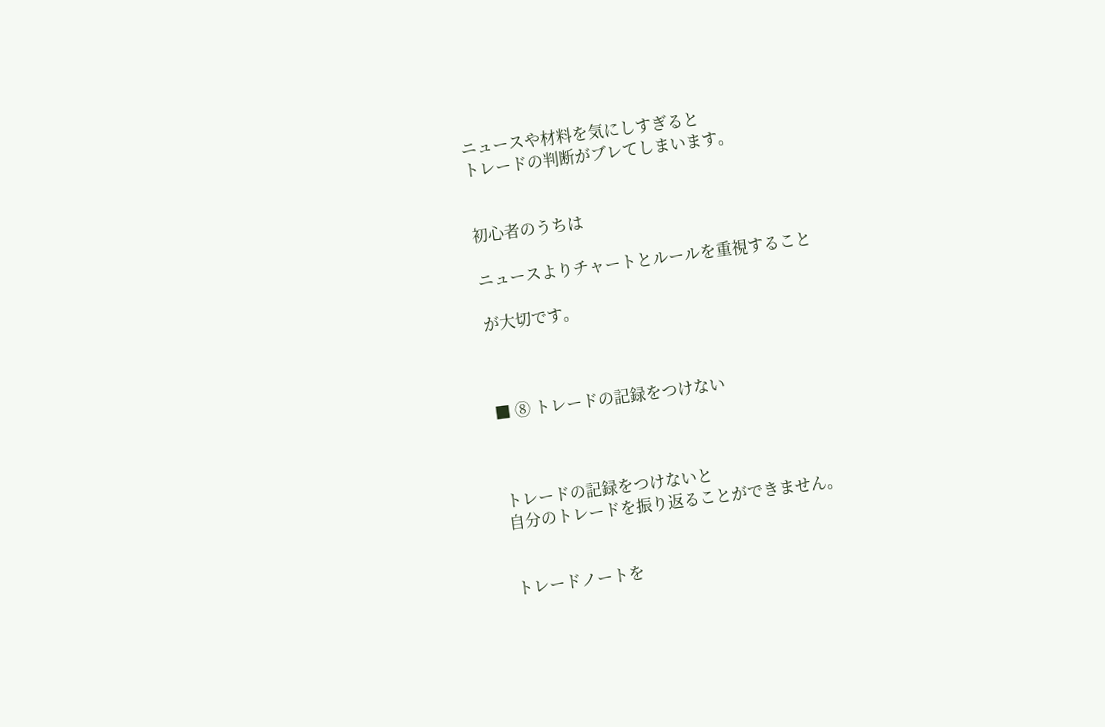ニュースや材料を気にしすぎると
トレードの判断がブレてしまいます。


初心者のうちは

ニュースよりチャートとルールを重視すること

が大切です。



■ ⑧ トレードの記録をつけない



トレードの記録をつけないと
自分のトレードを振り返ることができません。


トレードノートを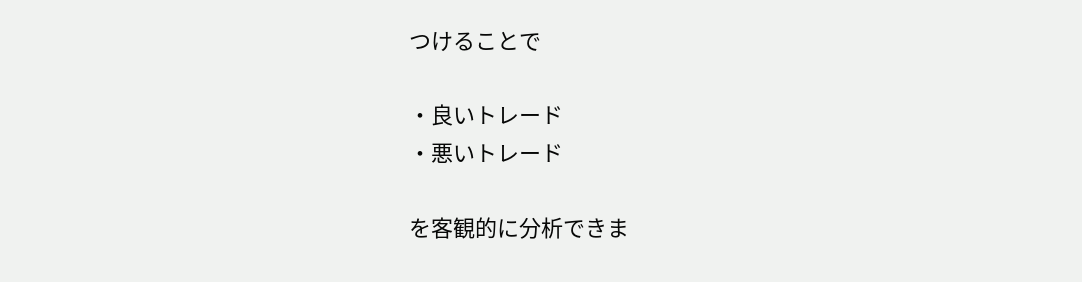つけることで

・良いトレード
・悪いトレード

を客観的に分析できま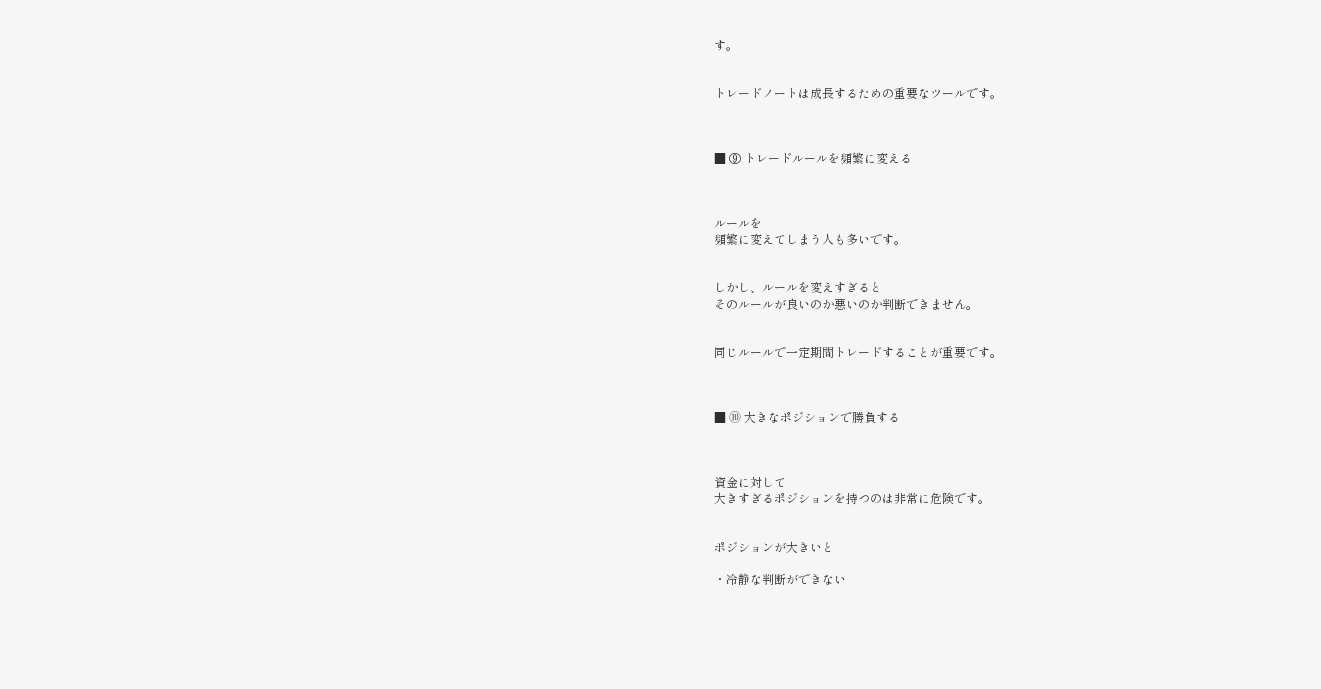す。


トレードノートは成長するための重要なツールです。



■ ⑨ トレードルールを頻繁に変える



ルールを
頻繁に変えてしまう人も多いです。


しかし、ルールを変えすぎると
そのルールが良いのか悪いのか判断できません。


同じルールで一定期間トレードすることが重要です。



■ ⑩ 大きなポジションで勝負する



資金に対して
大きすぎるポジションを持つのは非常に危険です。


ポジションが大きいと

・冷静な判断ができない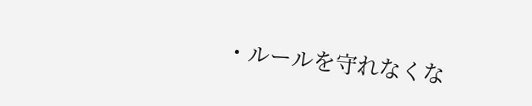・ルールを守れなくな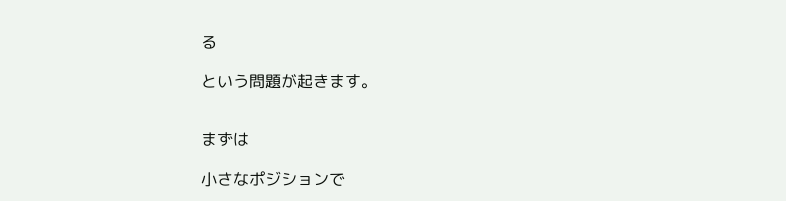る

という問題が起きます。


まずは

小さなポジションで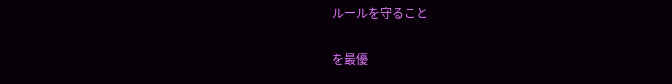ルールを守ること

を最優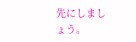先にしましょう。